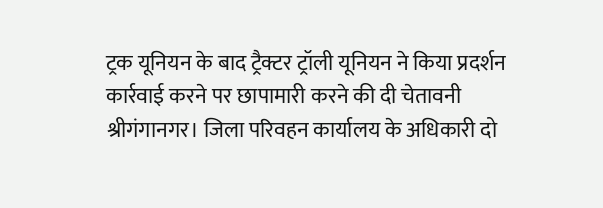ट्रक यूनियन के बाद ट्रैक्टर ट्रॉली यूनियन ने किया प्रदर्शन
कार्रवाई करने पर छापामारी करने की दी चेतावनी
श्रीगंगानगर। जिला परिवहन कार्यालय के अधिकारी दो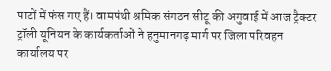पाटों में फंस गए हैं। वामपंथी श्रमिक संगठन सीटू की अगुवाई में आज ट्रैक्टर ट्रॉली यूनियन के कार्यकर्ताओं ने हनुमानगढ़ मार्ग पर जिला परिवहन कार्यालय पर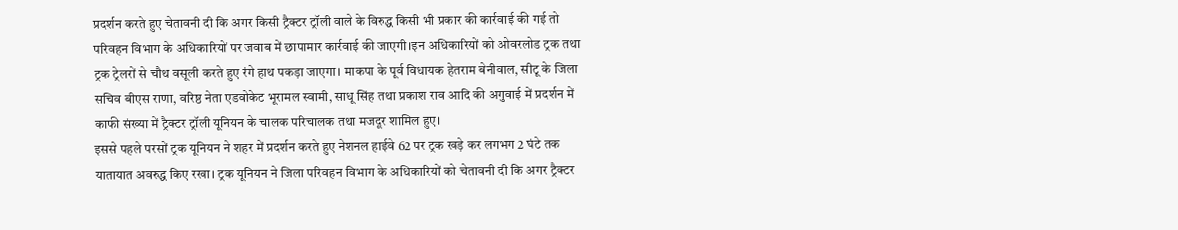प्रदर्शन करते हुए चेतावनी दी कि अगर किसी ट्रैक्टर ट्रॉली वाले के विरुद्ध किसी भी प्रकार की कार्रवाई की गई तो परिवहन विभाग के अधिकारियों पर जवाब में छापामार कार्रवाई की जाएगी।इन अधिकारियों को ओवरलोड ट्रक तथा ट्रक ट्रेलरों से चौथ वसूली करते हुए रंगे हाथ पकड़ा जाएगा। माकपा के पूर्व विधायक हेतराम बेनीवाल, सीटू के जिला सचिव बीएस राणा, वरिष्ठ नेता एडवोकेट भूरामल स्वामी, साधू सिंह तथा प्रकाश राव आदि की अगुवाई में प्रदर्शन में काफी संख्या में ट्रैक्टर ट्रॉली यूनियन के चालक परिचालक तथा मजदूर शामिल हुए।
इससे पहले परसों ट्रक यूनियन ने शहर में प्रदर्शन करते हुए नेशनल हाईवे 62 पर ट्रक खड़े कर लगभग 2 घंटे तक यातायात अवरुद्ध किए रखा। ट्रक यूनियन ने जिला परिवहन विभाग के अधिकारियों को चेतावनी दी कि अगर ट्रैक्टर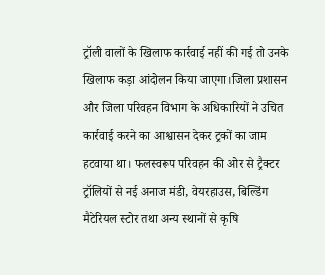ट्रॉली वालों के खिलाफ कार्रवाई नहीं की गई तो उनके खिलाफ कड़ा आंदोलन किया जाएगा।जिला प्रशासन और जिला परिवहन विभाग के अधिकारियों ने उचित कार्रवाई करने का आश्वासन देकर ट्रकों का जाम हटवाया था। फलस्वरूप परिवहन की ओर से ट्रैक्टर ट्रॉलियों से नई अनाज मंडी, वेयरहाउस, बिल्डिंग मैटेरियल स्टोर तथा अन्य स्थानों से कृषि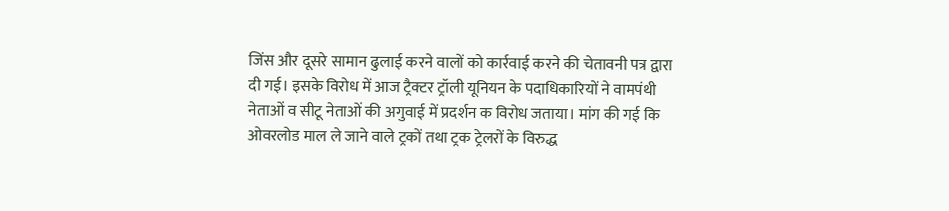जिंस और दूसरे सामान ढुलाई करने वालों को कार्रवाई करने की चेतावनी पत्र द्वारा दी गई। इसके विरोध में आज ट्रैक्टर ट्रॉली यूनियन के पदाधिकारियों ने वामपंथी नेताओं व सीटू नेताओं की अगुवाई में प्रदर्शन क विरोध जताया। मांग की गई कि ओवरलोड माल ले जाने वाले ट्रकों तथा ट्रक ट्रेलरों के विरुद्ध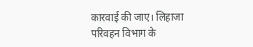कारवाई की जाए। लिहाजा परिवहन विभाग के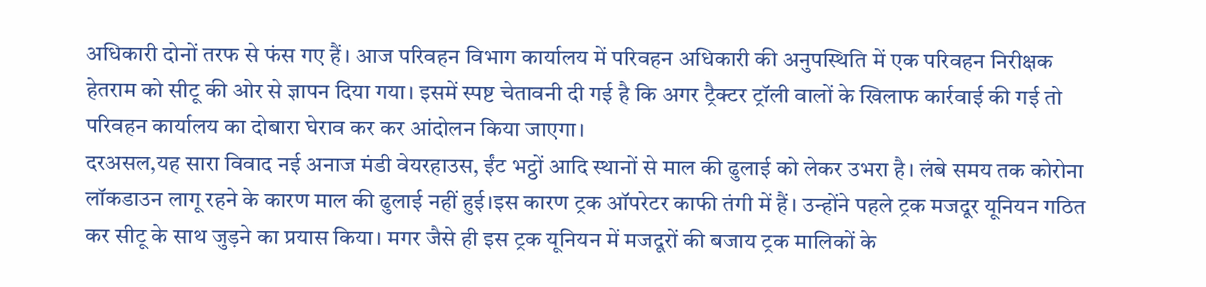अधिकारी दोनों तरफ से फंस गए हैं। आज परिवहन विभाग कार्यालय में परिवहन अधिकारी की अनुपस्थिति में एक परिवहन निरीक्षक हेतराम को सीटू की ओर से ज्ञापन दिया गया। इसमें स्पष्ट चेतावनी दी गई है कि अगर ट्रैक्टर ट्रॉली वालों के खिलाफ कार्रवाई की गई तो परिवहन कार्यालय का दोबारा घेराव कर कर आंदोलन किया जाएगा।
दरअसल,यह सारा विवाद नई अनाज मंडी वेयरहाउस, ईंट भट्ठों आदि स्थानों से माल की ढुलाई को लेकर उभरा है। लंबे समय तक कोरोना लॉकडाउन लागू रहने के कारण माल की ढुलाई नहीं हुई।इस कारण ट्रक ऑपरेटर काफी तंगी में हैं। उन्होंने पहले ट्रक मजदूर यूनियन गठित कर सीटू के साथ जुड़ने का प्रयास किया। मगर जैसे ही इस ट्रक यूनियन में मजदूरों की बजाय ट्रक मालिकों के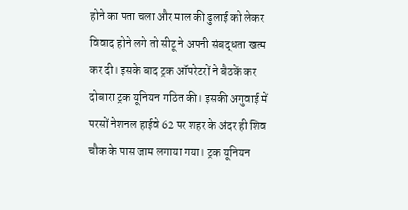होने का पता चला और माल की ढुलाई को लेकर विवाद होने लगे तो सीटू ने अपनी संबद्धता खत्म कर दी। इसके बाद ट्रक ऑपरेटरों ने बैठकें कर दोबारा ट्रक यूनियन गठित की। इसकी अगुवाई में परसों नेशनल हाईवे 62 पर शहर के अंदर ही शिव चौक के पास जाम लगाया गया। ट्रक यूनियन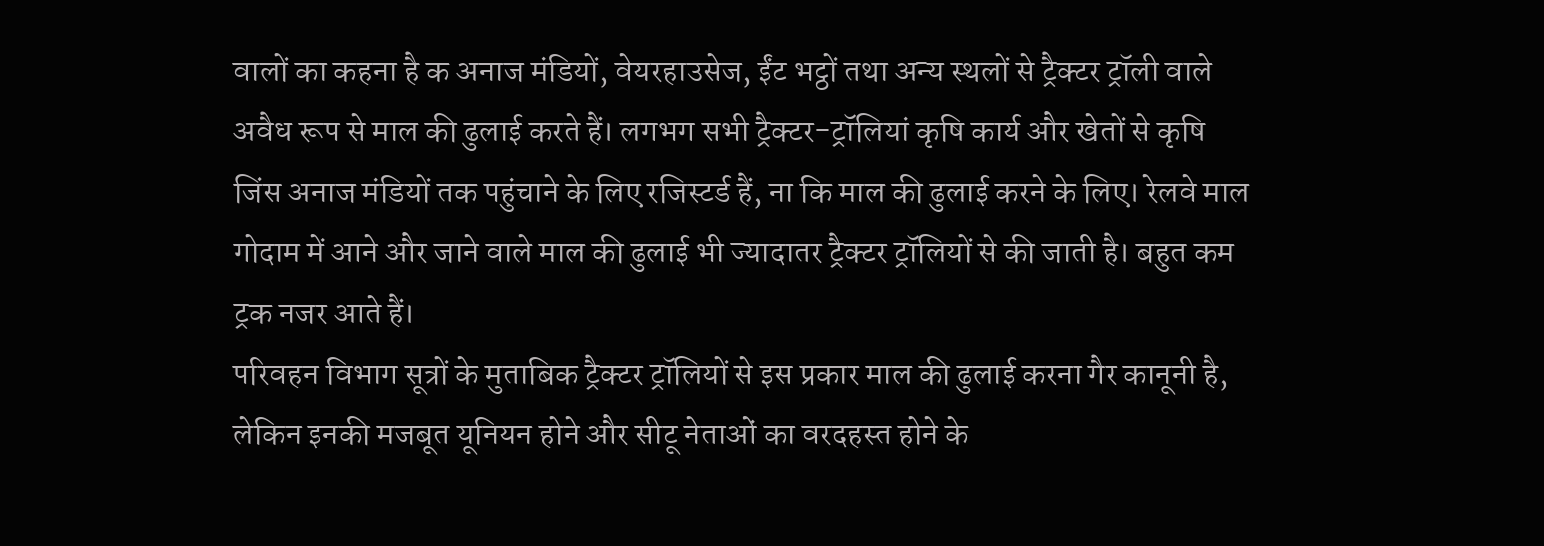वालों का कहना है क अनाज मंडियों, वेयरहाउसेज, ईंट भट्ठों तथा अन्य स्थलों से ट्रैक्टर ट्रॉली वाले अवैध रूप से माल की ढुलाई करते हैं। लगभग सभी ट्रैक्टर-ट्रॉलियां कृषि कार्य और खेतों से कृषि जिंस अनाज मंडियों तक पहुंचाने के लिए रजिस्टर्ड हैं, ना कि माल की ढुलाई करने के लिए। रेलवे माल गोदाम में आने और जाने वाले माल की ढुलाई भी ज्यादातर ट्रैक्टर ट्रॉलियों से की जाती है। बहुत कम ट्रक नजर आते हैं।
परिवहन विभाग सूत्रों के मुताबिक ट्रैक्टर ट्रॉलियों से इस प्रकार माल की ढुलाई करना गैर कानूनी है, लेकिन इनकी मजबूत यूनियन होने और सीटू नेताओं का वरदहस्त होने के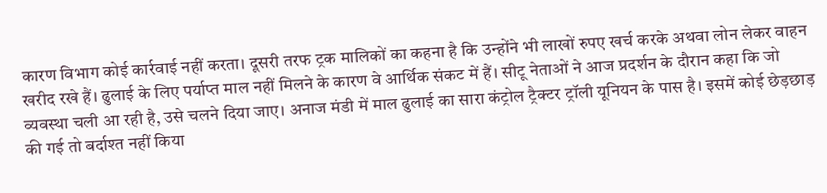कारण विभाग कोई कार्रवाई नहीं करता। दूसरी तरफ ट्रक मालिकों का कहना है कि उन्होंने भी लाखों रुपए खर्च करके अथवा लोन लेकर वाहन खरीद रखे हैं। ढुलाई के लिए पर्याप्त माल नहीं मिलने के कारण वे आर्थिक संकट में हैं। सीटू नेताओं ने आज प्रदर्शन के दौरान कहा कि जो व्यवस्था चली आ रही है, उसे चलने दिया जाए। अनाज मंडी में माल ढुलाई का सारा कंट्रोल ट्रैक्टर ट्रॉली यूनियन के पास है। इसमें कोई छेड़छाड़ की गई तो बर्दाश्त नहीं किया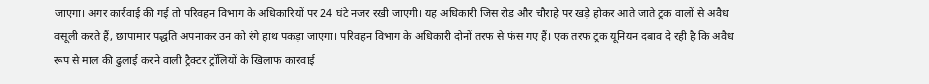जाएगा। अगर कार्रवाई की गई तो परिवहन विभाग के अधिकारियों पर 24 घंटे नजर रखी जाएगी। यह अधिकारी जिस रोड और चौराहे पर खड़े होकर आते जाते ट्रक वालों से अवैध वसूली करते हैं, छापामार पद्धति अपनाकर उन को रंगे हाथ पकड़ा जाएगा। परिवहन विभाग के अधिकारी दोनों तरफ से फंस गए हैं। एक तरफ ट्रक यूनियन दबाव दे रही है कि अवैध रूप से माल की ढुलाई करने वाली ट्रैक्टर ट्रॉलियों के खिलाफ कारवाई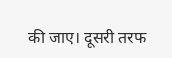की जाए। दूसरी तरफ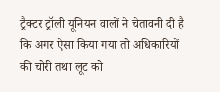ट्रैक्टर ट्रॉली यूनियन वालों ने चेतावनी दी है कि अगर ऐसा किया गया तो अधिकारियों की चोरी तथा लूट को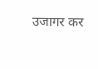उजागर कर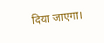दिया जाएगा।